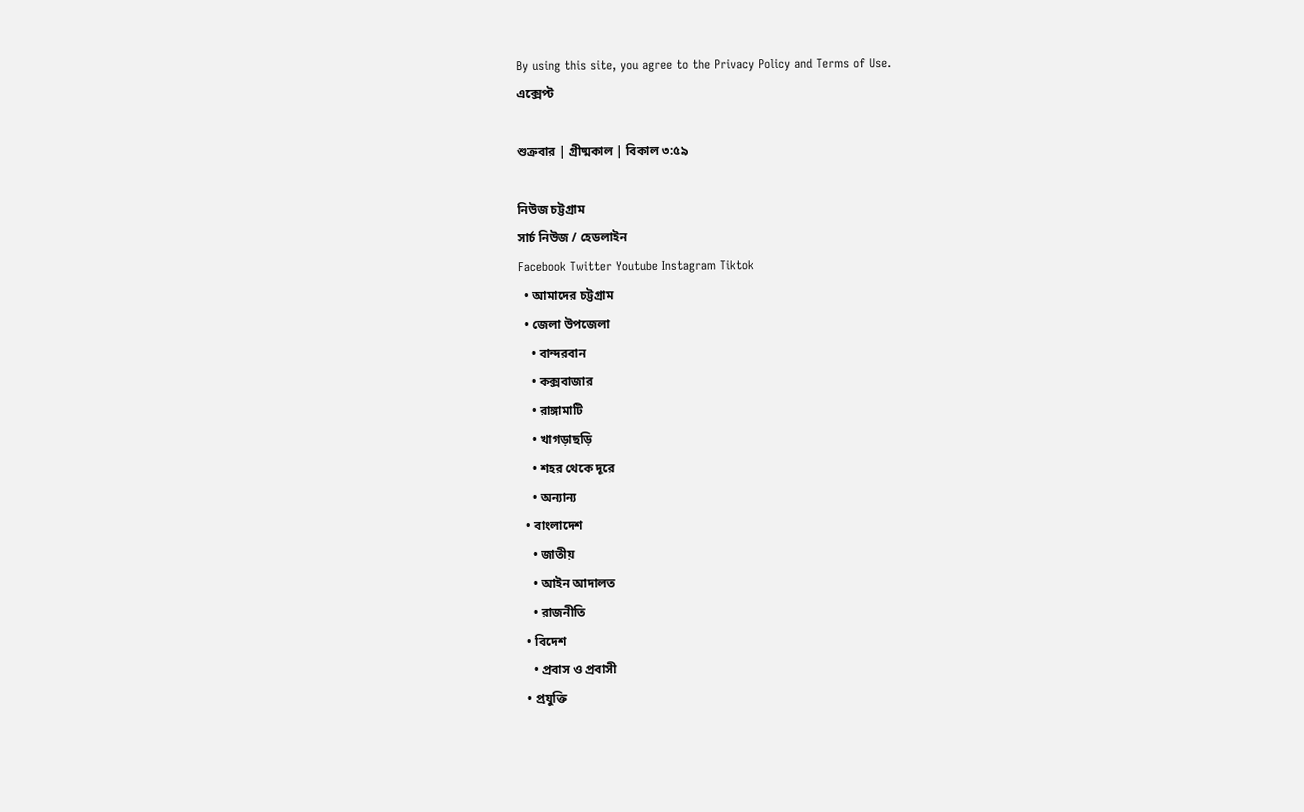By using this site, you agree to the Privacy Policy and Terms of Use.
এক্সেপ্ট

শুক্রবার | গ্রীষ্মকাল | বিকাল ৩:৫৯

নিউজ চট্টগ্রাম
সার্চ নিউজ / হেডলাইন
Facebook Twitter Youtube Instagram Tiktok
  • আমাদের চট্টগ্রাম
  • জেলা উপজেলা
    • বান্দরবান
    • কক্সবাজার
    • রাঙ্গামাটি
    • খাগড়াছড়ি
    • শহর থেকে দূরে
    • অন্যান্য
  • বাংলাদেশ
    • জাতীয়
    • আইন আদালত
    • রাজনীতি
  • বিদেশ
    • প্রবাস ও প্রবাসী
  • প্রযুক্তি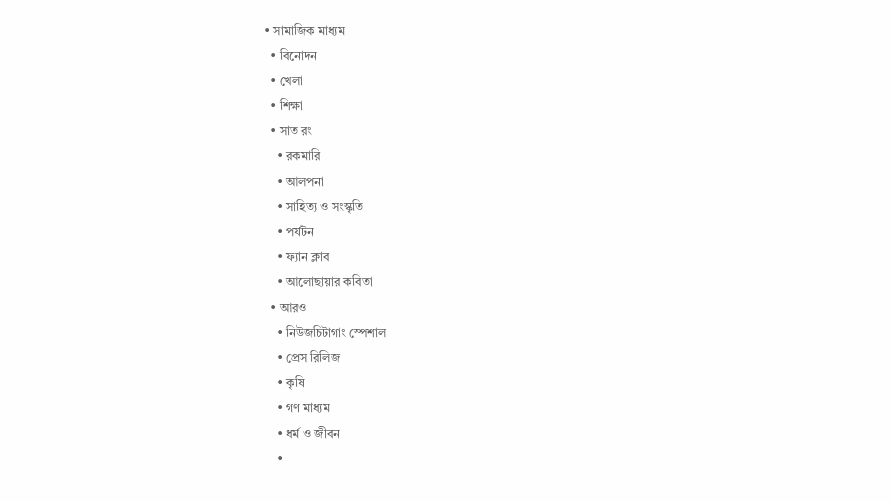• সামাজিক মাধ্যম
  • বিনোদন
  • খেলা
  • শিক্ষা
  • সাত রং
    • রকমারি
    • আলপনা
    • সাহিত্য ও সংস্কৃতি
    • পর্যটন
    • ফ্যান ক্লাব
    • আলোছায়ার কবিতা
  • আরও
    • নিউজচিটাগাং স্পেশাল
    • প্রেস রিলিজ
    • কৃষি
    • গণ মাধ্যম
    • ধর্ম ও জীবন
    •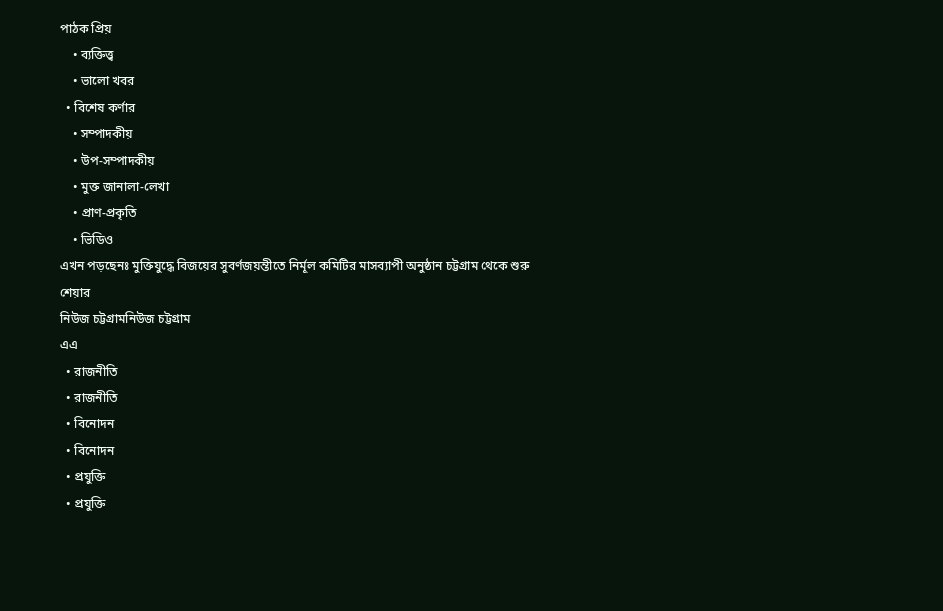পাঠক প্রিয়
    • ব্যক্তিত্ত্ব
    • ভালো খবর
  • বিশেষ কর্ণার
    • সম্পাদকীয়
    • উপ-সম্পাদকীয়
    • মুক্ত জানালা-লেখা
    • প্রাণ-প্রকৃতি
    • ভিডিও
এখন পড়ছেনঃ মুক্তিযুদ্ধে বিজয়ের সুবর্ণজয়ন্তীতে নির্মূল কমিটির মাসব্যাপী অনুষ্ঠান চট্টগ্রাম থেকে শুরু
শেয়ার
নিউজ চট্টগ্রামনিউজ চট্টগ্রাম
এএ
  • রাজনীতি
  • রাজনীতি
  • বিনোদন
  • বিনোদন
  • প্রযুক্তি
  • প্রযুক্তি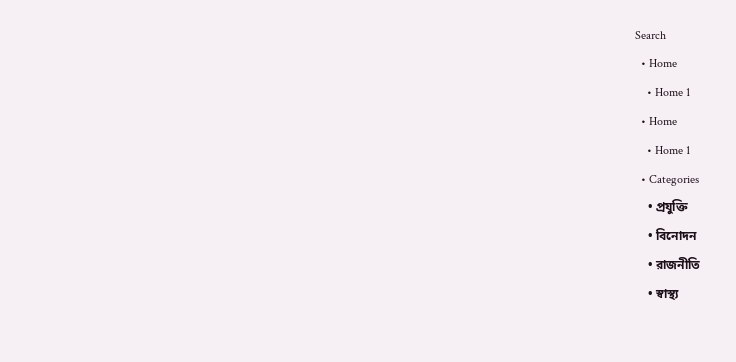Search
  • Home
    • Home 1
  • Home
    • Home 1
  • Categories
    • প্রযুক্তি
    • বিনোদন
    • রাজনীতি
    • স্বাস্থ‍্য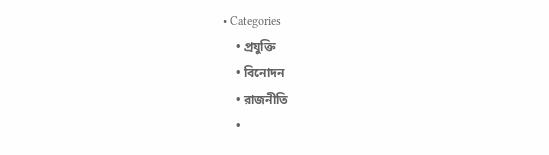• Categories
    • প্রযুক্তি
    • বিনোদন
    • রাজনীতি
    •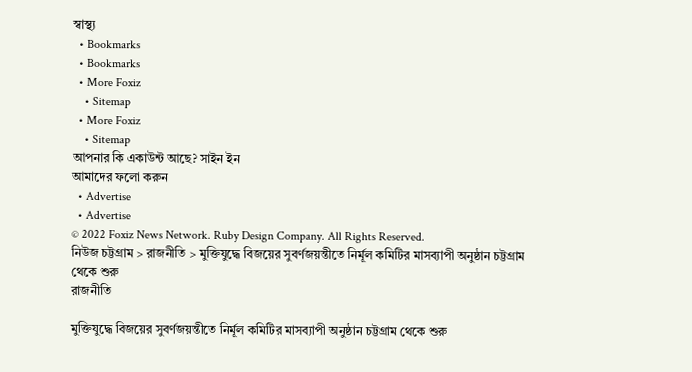স্বাস্থ‍্য
  • Bookmarks
  • Bookmarks
  • More Foxiz
    • Sitemap
  • More Foxiz
    • Sitemap
আপনার কি একাউন্ট আছে? সাইন ইন
আমাদের ফলো করুন
  • Advertise
  • Advertise
© 2022 Foxiz News Network. Ruby Design Company. All Rights Reserved.
নিউজ চট্টগ্রাম > রাজনীতি > মুক্তিযুদ্ধে বিজয়ের সুবর্ণজয়ন্তীতে নির্মূল কমিটির মাসব্যাপী অনুষ্ঠান চট্টগ্রাম থেকে শুরু
রাজনীতি

মুক্তিযুদ্ধে বিজয়ের সুবর্ণজয়ন্তীতে নির্মূল কমিটির মাসব্যাপী অনুষ্ঠান চট্টগ্রাম থেকে শুরু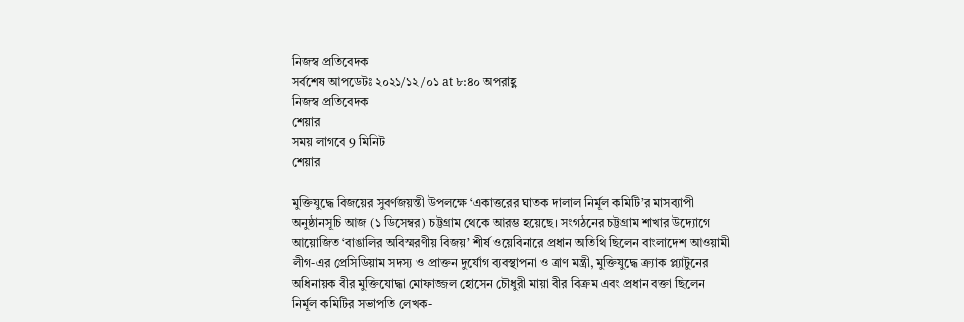নিজস্ব প্রতিবেদক
সর্বশেষ আপডেটঃ ২০২১/১২/০১ at ৮:৪০ অপরাহ্ণ
নিজস্ব প্রতিবেদক
শেয়ার
সময় লাগবে 9 মিনিট
শেয়ার

মুক্তিযুদ্ধে বিজয়ের সুবর্ণজয়ন্তী উপলক্ষে ‘একাত্তরের ঘাতক দালাল নির্মূল কমিটি’র মাসব্যাপী অনুষ্ঠানসূচি আজ (১ ডিসেম্বর) চট্টগ্রাম থেকে আরম্ভ হয়েছে। সংগঠনের চট্টগ্রাম শাখার উদ্যোগে আয়োজিত ‘বাঙালির অবিস্মরণীয় বিজয়’ শীর্ষ ওয়েবিনারে প্রধান অতিথি ছিলেন বাংলাদেশ আওয়ামী লীগ-এর প্রেসিডিয়াম সদস্য ও প্রাক্তন দুর্যোগ ব্যবস্থাপনা ও ত্রাণ মন্ত্রী, মুক্তিযুদ্ধে ক্র্যাক প্ল্যাটুনের অধিনায়ক বীর মুক্তিযোদ্ধা মোফাজ্জল হোসেন চৌধুরী মায়া বীর বিক্রম এবং প্রধান বক্তা ছিলেন নির্মূল কমিটির সভাপতি লেখক-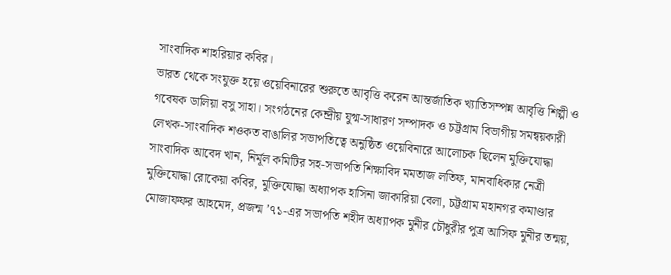সাংবাদিক শাহরিয়ার কবির।
ভারত থেকে সংযুক্ত হয়ে ওয়েবিনারের শুরুতে আবৃত্তি করেন আন্তর্জাতিক খ্যাতিসম্পন্ন আবৃত্তি শিল্পী ও গবেষক ডালিয়া বসু সাহা। সংগঠনের কেন্দ্রীয় যুগ্ম-সাধারণ সম্পাদক ও চট্টগ্রাম বিভাগীয় সমন্বয়কারী লেখক-সাংবাদিক শওকত বাঙালির সভাপতিত্বে অনুষ্ঠিত ওয়েবিনারে আলোচক ছিলেন মুক্তিযোদ্ধা সাংবাদিক আবেদ খান, নির্মূল কমিটির সহ-সভাপতি শিক্ষাবিদ মমতাজ লতিফ, মানবাধিকার নেত্রী মুক্তিযোদ্ধা রোকেয়া কবির, মুক্তিযোদ্ধা অধ্যাপক হাসিনা জাকারিয়া বেলা, চট্টগ্রাম মহানগর কমাণ্ডার মোজাফফর আহমেদ, প্রজন্ম ’৭১-এর সভাপতি শহীদ অধ্যাপক মুনীর চৌধুরীর পুত্র আসিফ মুনীর তন্ময়,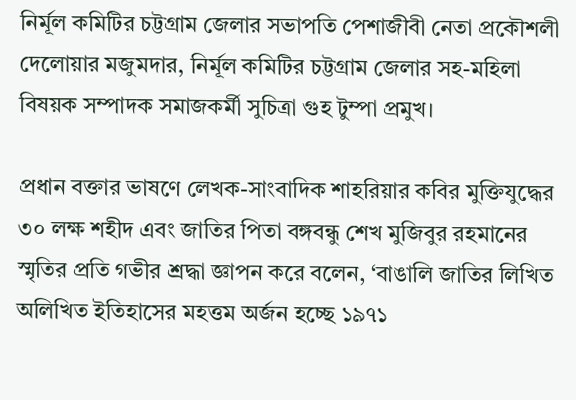নির্মূল কমিটির চট্টগ্রাম জেলার সভাপতি পেশাজীবী নেতা প্রকৌশলী দেলোয়ার মজুমদার, নির্মূল কমিটির চট্টগ্রাম জেলার সহ-মহিলা বিষয়ক সম্পাদক সমাজকর্মী সুচিত্রা গুহ টুম্পা প্রমুখ।

প্রধান বক্তার ভাষণে লেখক-সাংবাদিক শাহরিয়ার কবির মুক্তিযুদ্ধের ৩০ লক্ষ শহীদ এবং জাতির পিতা বঙ্গবন্ধু শেখ মুজিবুর রহমানের স্মৃতির প্রতি গভীর শ্রদ্ধা জ্ঞাপন করে বলেন, ‘বাঙালি জাতির লিখিত অলিখিত ইতিহাসের মহত্তম অর্জন হচ্ছে ১৯৭১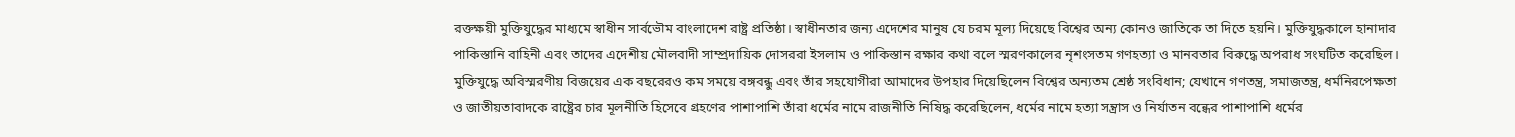রক্তক্ষয়ী মুক্তিযুদ্ধের মাধ্যমে স্বাধীন সার্বভৌম বাংলাদেশ রাষ্ট্র প্রতিষ্ঠা। স্বাধীনতার জন্য এদেশের মানুষ যে চরম মূল্য দিয়েছে বিশ্বের অন্য কোনও জাতিকে তা দিতে হয়নি। মুক্তিযুদ্ধকালে হানাদার পাকিস্তানি বাহিনী এবং তাদের এদেশীয় মৌলবাদী সাম্প্রদায়িক দোসররা ইসলাম ও পাকিস্তান রক্ষার কথা বলে স্মরণকালের নৃশংসতম গণহত্যা ও মানবতার বিরুদ্ধে অপরাধ সংঘটিত করেছিল। মুক্তিযুদ্ধে অবিস্মরণীয় বিজয়ের এক বছরেরও কম সময়ে বঙ্গবন্ধু এবং তাঁর সহযোগীরা আমাদের উপহার দিয়েছিলেন বিশ্বের অন্যতম শ্রেষ্ঠ সংবিধান; যেখানে গণতন্ত্র, সমাজতন্ত্র, ধর্মনিরপেক্ষতা ও জাতীয়তাবাদকে রাষ্ট্রের চার মূলনীতি হিসেবে গ্রহণের পাশাপাশি তাঁরা ধর্মের নামে রাজনীতি নিষিদ্ধ করেছিলেন, ধর্মের নামে হত্যা সন্ত্রাস ও নির্যাতন বন্ধের পাশাপাশি ধর্মের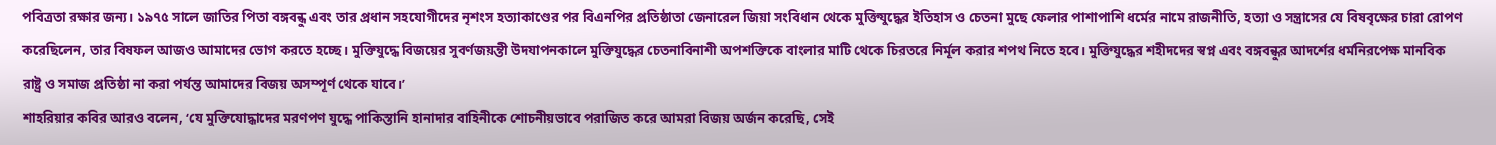পবিত্রতা রক্ষার জন্য। ১৯৭৫ সালে জাতির পিতা বঙ্গবন্ধু এবং তার প্রধান সহযোগীদের নৃশংস হত্যাকাণ্ডের পর বিএনপির প্রতিষ্ঠাতা জেনারেল জিয়া সংবিধান থেকে মুক্তিযুদ্ধের ইতিহাস ও চেতনা মুছে ফেলার পাশাপাশি ধর্মের নামে রাজনীতি, হত্যা ও সন্ত্রাসের যে বিষবৃক্ষের চারা রোপণ করেছিলেন, তার বিষফল আজও আমাদের ভোগ করতে হচ্ছে। মুক্তিযুদ্ধে বিজয়ের সুবর্ণজয়ন্তী উদযাপনকালে মুক্তিযুদ্ধের চেতনাবিনাশী অপশক্তিকে বাংলার মাটি থেকে চিরতরে নির্মূল করার শপথ নিতে হবে। মুক্তিযুদ্ধের শহীদদের স্বপ্ন এবং বঙ্গবন্ধুর আদর্শের ধর্মনিরপেক্ষ মানবিক রাষ্ট্র ও সমাজ প্রতিষ্ঠা না করা পর্যন্ত আমাদের বিজয় অসম্পূর্ণ থেকে যাবে।’
শাহরিয়ার কবির আরও বলেন, ‘যে মুক্তিযোদ্ধাদের মরণপণ যুদ্ধে পাকিস্তানি হানাদার বাহিনীকে শোচনীয়ভাবে পরাজিত করে আমরা বিজয় অর্জন করেছি, সেই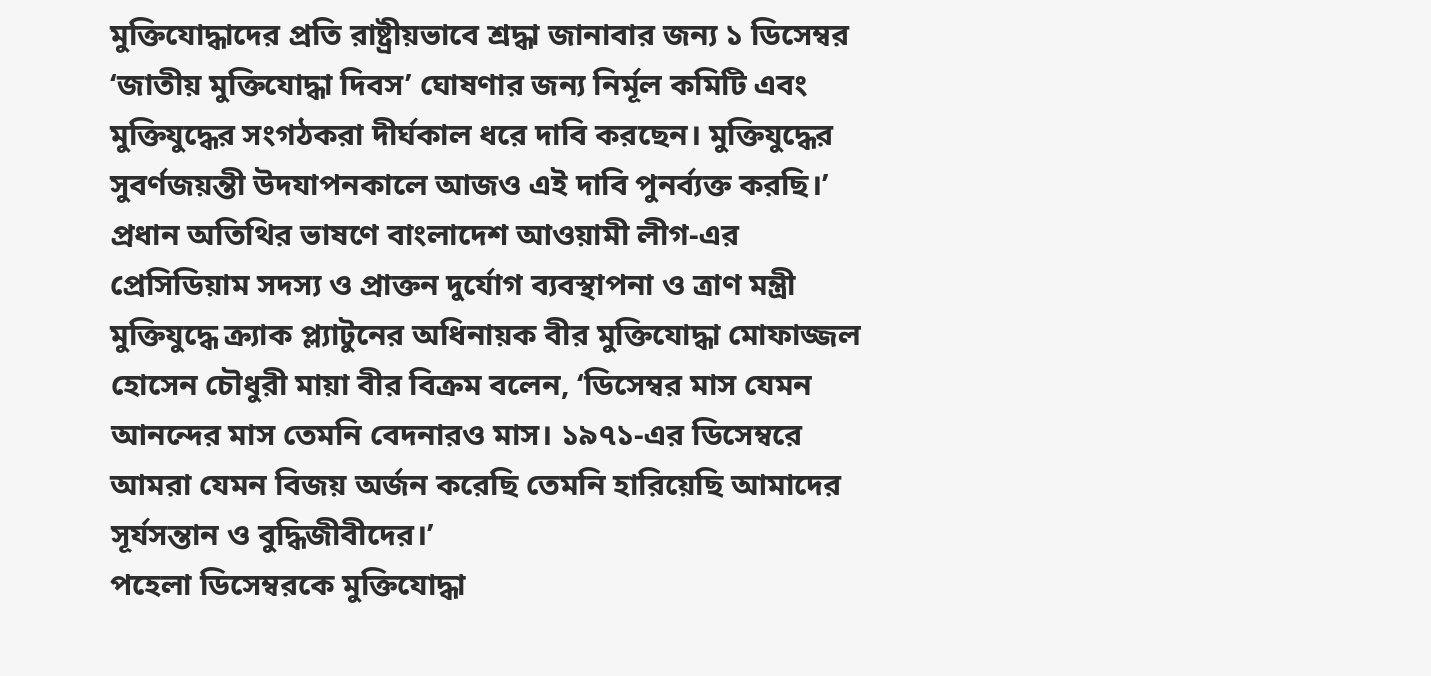মুক্তিযোদ্ধাদের প্রতি রাষ্ট্রীয়ভাবে শ্রদ্ধা জানাবার জন্য ১ ডিসেম্বর ‘জাতীয় মুক্তিযোদ্ধা দিবস’ ঘোষণার জন্য নির্মূল কমিটি এবং মুক্তিযুদ্ধের সংগঠকরা দীর্ঘকাল ধরে দাবি করছেন। মুক্তিযুদ্ধের সুবর্ণজয়ন্তী উদযাপনকালে আজও এই দাবি পুনর্ব্যক্ত করছি।’
প্রধান অতিথির ভাষণে বাংলাদেশ আওয়ামী লীগ-এর প্রেসিডিয়াম সদস্য ও প্রাক্তন দুর্যোগ ব্যবস্থাপনা ও ত্রাণ মন্ত্রী মুক্তিযুদ্ধে ক্র্যাক প্ল্যাটুনের অধিনায়ক বীর মুক্তিযোদ্ধা মোফাজ্জল হোসেন চৌধুরী মায়া বীর বিক্রম বলেন, ‘ডিসেম্বর মাস যেমন আনন্দের মাস তেমনি বেদনারও মাস। ১৯৭১-এর ডিসেম্বরে আমরা যেমন বিজয় অর্জন করেছি তেমনি হারিয়েছি আমাদের সূর্যসন্তান ও বুদ্ধিজীবীদের।’
পহেলা ডিসেম্বরকে মুক্তিযোদ্ধা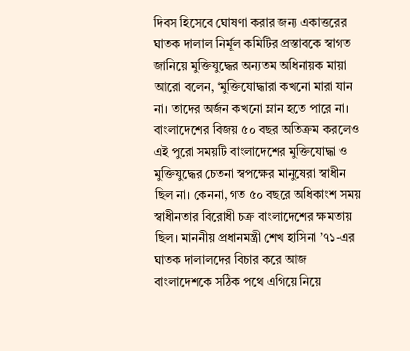দিবস হিসেবে ঘোষণা করার জন্য একাত্তরের ঘাতক দালাল নির্মূল কমিটির প্রস্তাবকে স্বাগত জানিয়ে মুক্তিযুদ্ধের অন্যতম অধিনায়ক মায়া আরো বলেন, ‘মুক্তিযোদ্ধারা কখনো মারা যান না। তাদের অর্জন কখনো ম্লান হতে পারে না। বাংলাদেশের বিজয় ৫০ বছর অতিক্রম করলেও এই পুরো সময়টি বাংলাদেশের মুক্তিযোদ্ধা ও মুক্তিযুদ্ধের চেতনা স্বপক্ষের মানুষেরা স্বাধীন ছিল না। কেননা, গত ৫০ বছরে অধিকাংশ সময় স্বাধীনতার বিরোধী চক্র বাংলাদেশের ক্ষমতায় ছিল। মাননীয় প্রধানমন্ত্রী শেখ হাসিনা ’৭১-এর ঘাতক দালালদের বিচার করে আজ বাংলাদেশকে সঠিক পথে এগিয়ে নিয়ে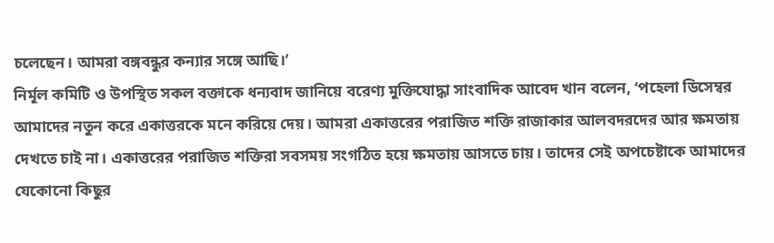চলেছেন। আমরা বঙ্গবন্ধুর কন্যার সঙ্গে আছি।’
নির্মূল কমিটি ও উপস্থিত সকল বক্তাকে ধন্যবাদ জানিয়ে বরেণ্য মুক্তিযোদ্ধা সাংবাদিক আবেদ খান বলেন, ‘পহেলা ডিসেম্বর আমাদের নতুন করে একাত্তরকে মনে করিয়ে দেয়। আমরা একাত্তরের পরাজিত শক্তি রাজাকার আলবদরদের আর ক্ষমতায় দেখতে চাই না। একাত্তরের পরাজিত শক্তিরা সবসময় সংগঠিত হয়ে ক্ষমতায় আসতে চায়। তাদের সেই অপচেষ্টাকে আমাদের যেকোনো কিছুর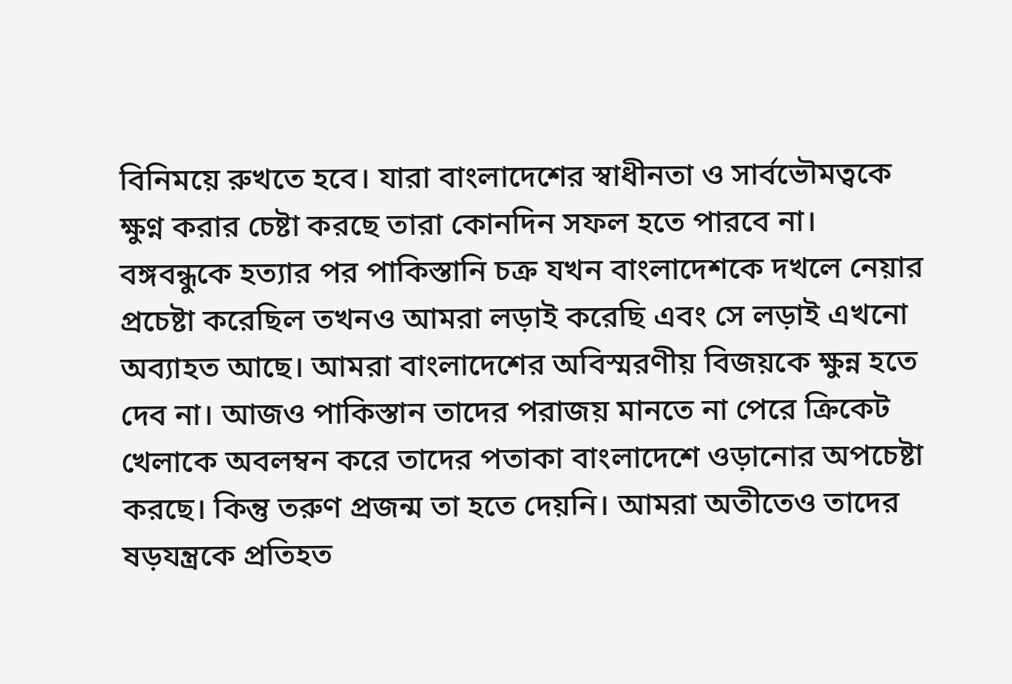বিনিময়ে রুখতে হবে। যারা বাংলাদেশের স্বাধীনতা ও সার্বভৌমত্বকে ক্ষুণ্ন করার চেষ্টা করছে তারা কোনদিন সফল হতে পারবে না। বঙ্গবন্ধুকে হত্যার পর পাকিস্তানি চক্র যখন বাংলাদেশকে দখলে নেয়ার প্রচেষ্টা করেছিল তখনও আমরা লড়াই করেছি এবং সে লড়াই এখনো অব্যাহত আছে। আমরা বাংলাদেশের অবিস্মরণীয় বিজয়কে ক্ষুন্ন হতে দেব না। আজও পাকিস্তান তাদের পরাজয় মানতে না পেরে ক্রিকেট খেলাকে অবলম্বন করে তাদের পতাকা বাংলাদেশে ওড়ানোর অপচেষ্টা করছে। কিন্তু তরুণ প্রজন্ম তা হতে দেয়নি। আমরা অতীতেও তাদের ষড়যন্ত্রকে প্রতিহত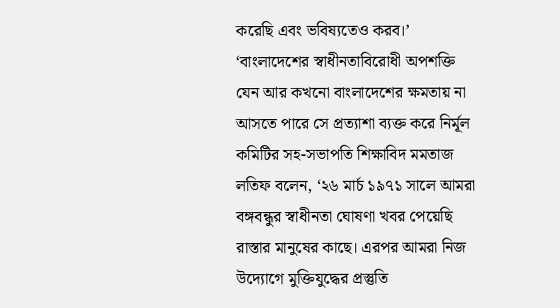করেছি এবং ভবিষ্যতেও করব।’
‘বাংলাদেশের স্বাধীনতাবিরোধী অপশক্তি যেন আর কখনো বাংলাদেশের ক্ষমতায় না আসতে পারে সে প্রত্যাশা ব্যক্ত করে নির্মূল কমিটির সহ-সভাপতি শিক্ষাবিদ মমতাজ লতিফ বলেন, ‘২৬ মার্চ ১৯৭১ সালে আমরা বঙ্গবন্ধুর স্বাধীনতা ঘোষণা খবর পেয়েছি রাস্তার মানুষের কাছে। এরপর আমরা নিজ উদ্যোগে মুক্তিযুদ্ধের প্রস্তুতি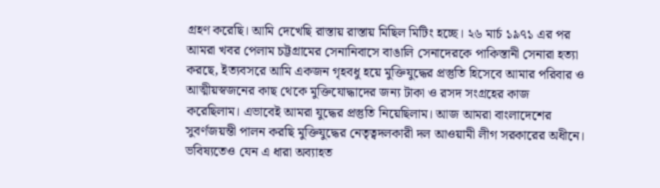গ্রহণ করেছি। আমি দেখেছি রাস্তায় রাস্তায় মিছিল মিটিং হচ্ছে। ২৬ মার্চ ১৯৭১ এর পর আমরা খবর পেলাম চট্টগ্রামের সেনানিবাসে বাঙালি সেনাদেরকে পাকিস্তানী সেনারা হত্যা করছে, ইত্যবসরে আমি একজন গৃহবধু হয়ে মুক্তিযুদ্ধের প্রস্তুতি হিসেবে আমার পরিবার ও আত্মীয়স্বজনের কাছ থেকে মুক্তিযোদ্ধাদের জন্য টাকা ও রসদ সংগ্রহের কাজ করেছিলাম। এভাবেই আমরা যুদ্ধের প্রস্তুতি নিয়েছিলাম। আজ আমরা বাংলাদেশের সুবর্ণজয়ন্তী পালন করছি মুক্তিযুদ্ধের নেতৃত্বদলকারী দল আওয়ামী লীগ সরকারের অধীনে। ভবিষ্যতেও যেন এ ধারা অব্যাহত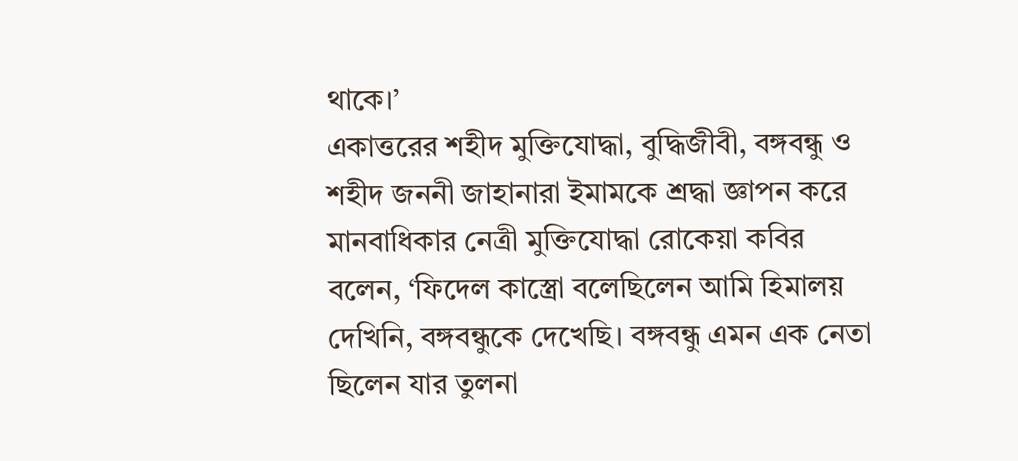থাকে।’
একাত্তরের শহীদ মুক্তিযোদ্ধা, বুদ্ধিজীবী, বঙ্গবন্ধু ও শহীদ জননী জাহানারা ইমামকে শ্রদ্ধা জ্ঞাপন করে মানবাধিকার নেত্রী মুক্তিযোদ্ধা রোকেয়া কবির বলেন, ‘ফিদেল কাস্ত্রো বলেছিলেন আমি হিমালয় দেখিনি, বঙ্গবন্ধুকে দেখেছি। বঙ্গবন্ধু এমন এক নেতা ছিলেন যার তুলনা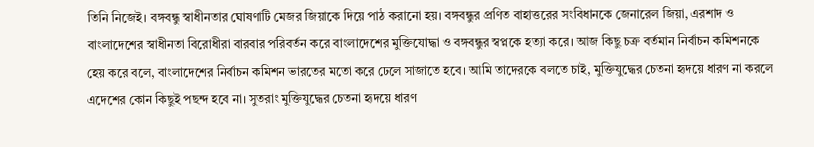তিনি নিজেই। বঙ্গবন্ধু স্বাধীনতার ঘোষণাটি মেজর জিয়াকে দিয়ে পাঠ করানো হয়। বঙ্গবন্ধুর প্রণিত বাহাত্তরের সংবিধানকে জেনারেল জিয়া, এরশাদ ও বাংলাদেশের স্বাধীনতা বিরোধীরা বারবার পরিবর্তন করে বাংলাদেশের মুক্তিযোদ্ধা ও বঙ্গবন্ধুর স্বপ্নকে হত্যা করে। আজ কিছু চক্র বর্তমান নির্বাচন কমিশনকে হেয় করে বলে, বাংলাদেশের নির্বাচন কমিশন ভারতের মতো করে ঢেলে সাজাতে হবে। আমি তাদেরকে বলতে চাই, মুক্তিযুদ্ধের চেতনা হৃদয়ে ধারণ না করলে এদেশের কোন কিছুই পছন্দ হবে না। সুতরাং মুক্তিযুদ্ধের চেতনা হৃদয়ে ধারণ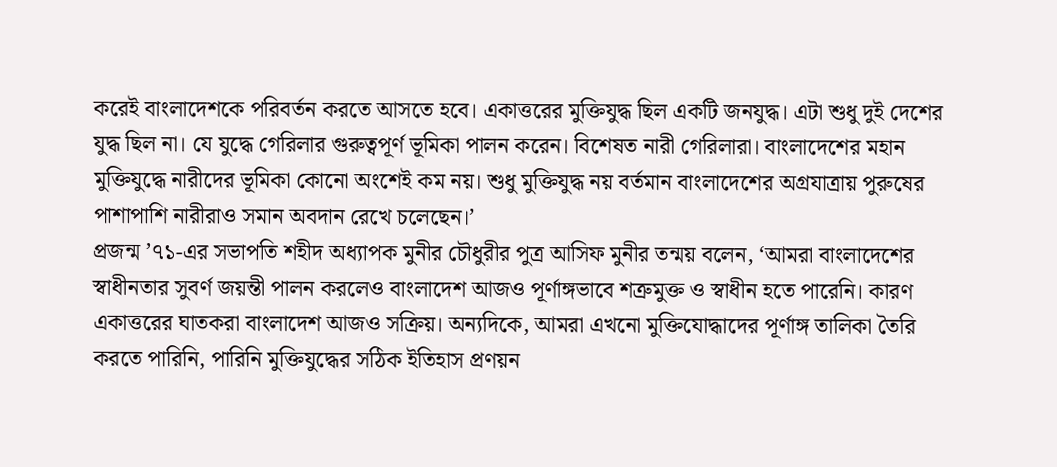করেই বাংলাদেশকে পরিবর্তন করতে আসতে হবে। একাত্তরের মুক্তিযুদ্ধ ছিল একটি জনযুদ্ধ। এটা শুধু দুই দেশের যুদ্ধ ছিল না। যে যুদ্ধে গেরিলার গুরুত্বপূর্ণ ভূমিকা পালন করেন। বিশেষত নারী গেরিলারা। বাংলাদেশের মহান মুক্তিযুদ্ধে নারীদের ভূমিকা কোনো অংশেই কম নয়। শুধু মুক্তিযুদ্ধ নয় বর্তমান বাংলাদেশের অগ্রযাত্রায় পুরুষের পাশাপাশি নারীরাও সমান অবদান রেখে চলেছেন।’
প্রজন্ম ’৭১-এর সভাপতি শহীদ অধ্যাপক মুনীর চৌধুরীর পুত্র আসিফ মুনীর তন্ময় বলেন, ‘আমরা বাংলাদেশের স্বাধীনতার সুবর্ণ জয়ন্তী পালন করলেও বাংলাদেশ আজও পূর্ণাঙ্গভাবে শত্রুমুক্ত ও স্বাধীন হতে পারেনি। কারণ একাত্তরের ঘাতকরা বাংলাদেশ আজও সক্রিয়। অন্যদিকে, আমরা এখনো মুক্তিযোদ্ধাদের পূর্ণাঙ্গ তালিকা তৈরি করতে পারিনি, পারিনি মুক্তিযুদ্ধের সঠিক ইতিহাস প্রণয়ন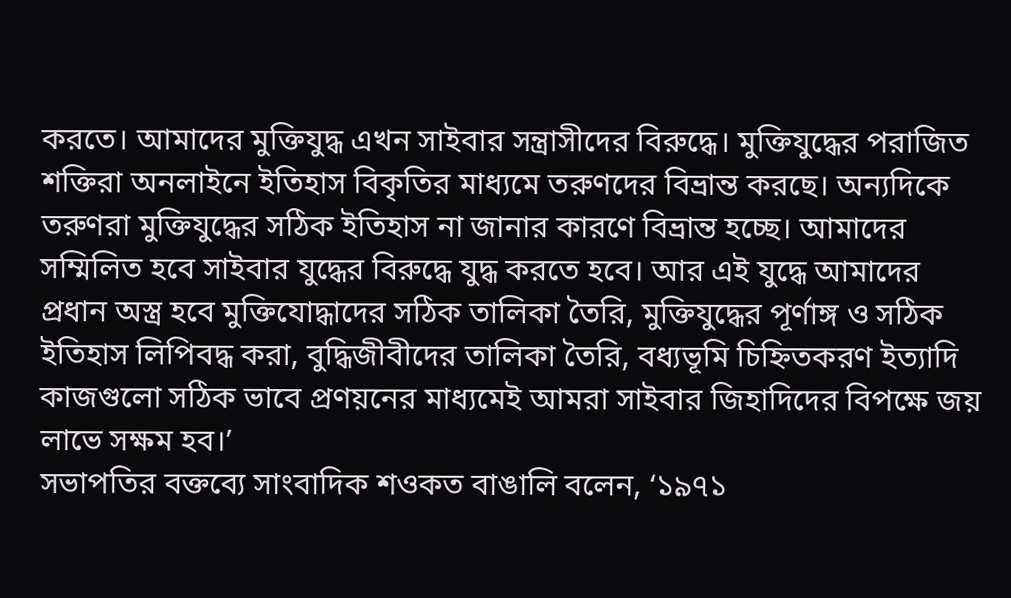করতে। আমাদের মুক্তিযুদ্ধ এখন সাইবার সন্ত্রাসীদের বিরুদ্ধে। মুক্তিযুদ্ধের পরাজিত শক্তিরা অনলাইনে ইতিহাস বিকৃতির মাধ্যমে তরুণদের বিভ্রান্ত করছে। অন্যদিকে তরুণরা মুক্তিযুদ্ধের সঠিক ইতিহাস না জানার কারণে বিভ্রান্ত হচ্ছে। আমাদের সম্মিলিত হবে সাইবার যুদ্ধের বিরুদ্ধে যুদ্ধ করতে হবে। আর এই যুদ্ধে আমাদের প্রধান অস্ত্র হবে মুক্তিযোদ্ধাদের সঠিক তালিকা তৈরি, মুক্তিযুদ্ধের পূর্ণাঙ্গ ও সঠিক ইতিহাস লিপিবদ্ধ করা, বুদ্ধিজীবীদের তালিকা তৈরি, বধ্যভূমি চিহ্নিতকরণ ইত্যাদি কাজগুলো সঠিক ভাবে প্রণয়নের মাধ্যমেই আমরা সাইবার জিহাদিদের বিপক্ষে জয় লাভে সক্ষম হব।’
সভাপতির বক্তব্যে সাংবাদিক শওকত বাঙালি বলেন, ‘১৯৭১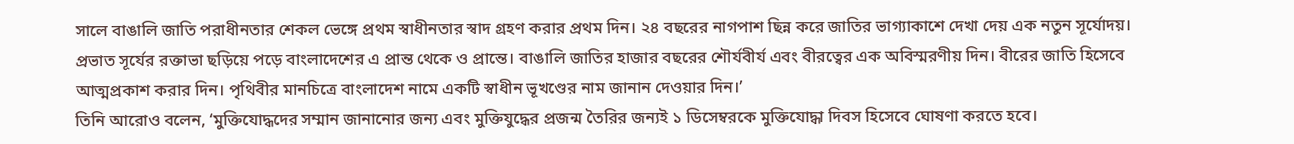সালে বাঙালি জাতি পরাধীনতার শেকল ভেঙ্গে প্রথম স্বাধীনতার স্বাদ গ্রহণ করার প্রথম দিন। ২৪ বছরের নাগপাশ ছিন্ন করে জাতির ভাগ্যাকাশে দেখা দেয় এক নতুন সূর্যোদয়। প্রভাত সূর্যের রক্তাভা ছড়িয়ে পড়ে বাংলাদেশের এ প্রান্ত থেকে ও প্রান্তে। বাঙালি জাতির হাজার বছরের শৌর্যবীর্য এবং বীরত্বের এক অবিস্মরণীয় দিন। বীরের জাতি হিসেবে আত্মপ্রকাশ করার দিন। পৃথিবীর মানচিত্রে বাংলাদেশ নামে একটি স্বাধীন ভূখণ্ডের নাম জানান দেওয়ার দিন।’
তিনি আরোও বলেন, ‘মুক্তিযোদ্ধদের সম্মান জানানোর জন্য এবং মুক্তিযুদ্ধের প্রজন্ম তৈরির জন্যই ১ ডিসেম্বরকে মুক্তিযোদ্ধা দিবস হিসেবে ঘোষণা করতে হবে।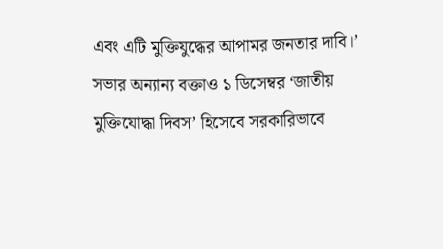এবং এটি মুক্তিযুদ্ধের আপামর জনতার দাবি।’
সভার অন্যান্য বক্তাও ১ ডিসেম্বর ‘জাতীয় মুক্তিযোদ্ধা দিবস’ হিসেবে সরকারিভাবে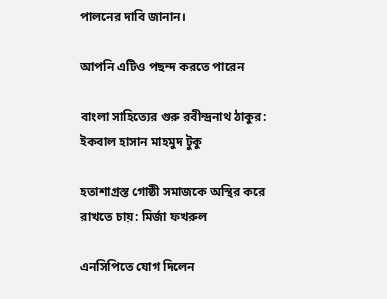পালনের দাবি জানান।

আপনি এটিও পছন্দ করতে পারেন

বাংলা সাহিত্যের গুরু রবীন্দ্রনাথ ঠাকুর: ইকবাল হাসান মাহমুদ টুকু

হতাশাগ্রস্ত গোষ্ঠী সমাজকে অস্থির করে রাখতে চায়: মির্জা ফখরুল

এনসিপিতে যোগ দিলেন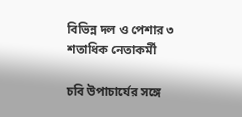বিভিন্ন দল ও পেশার ৩ শতাধিক নেতাকর্মী

চবি উপাচার্যের সঙ্গে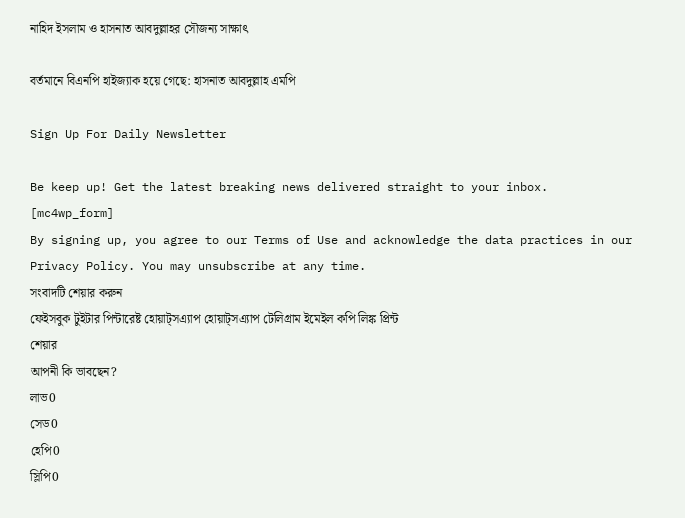নাহিদ ইসলাম ও হাসনাত আবদুল্লাহর সৌজন্য সাক্ষাৎ

বর্তমানে বিএনপি হাইজ্যাক হয়ে গেছে: হাসনাত আবদুল্লাহ এমপি

Sign Up For Daily Newsletter

Be keep up! Get the latest breaking news delivered straight to your inbox.
[mc4wp_form]
By signing up, you agree to our Terms of Use and acknowledge the data practices in our Privacy Policy. You may unsubscribe at any time.
সংবাদটি শেয়ার করুন
ফেইসবুক টুইটার পিন্টারেষ্ট হোয়াট্সএ‍্যাপ হোয়াট্সএ‍্যাপ টেলিগ্রাম ইমেইল কপি লিঙ্ক প্রিন্ট
শেয়ার
আপনী কি ভাবছেন?
লাভ0
সেড0
হেপি0
স্লিপি0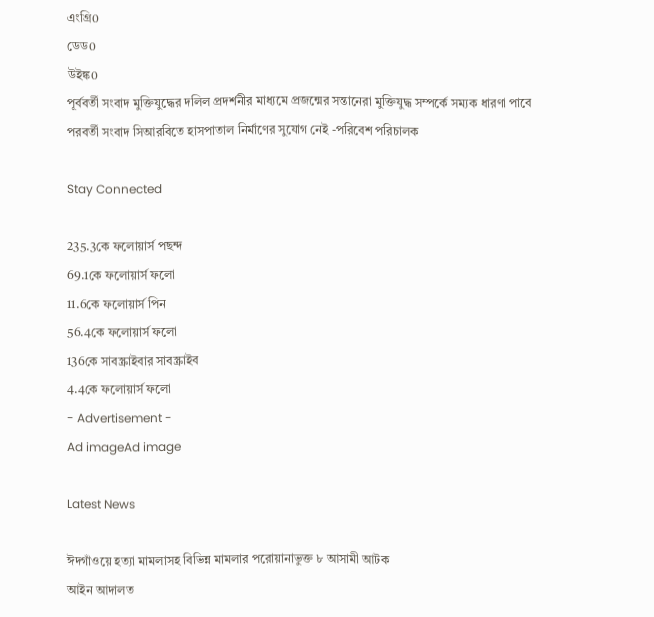এংগ্রি0
ডেড0
উইঙ্ক0
পূর্ববর্তী সংবাদ মুক্তিযুদ্ধের দলিল প্রদর্শনীর মাধ্যমে প্রজন্মের সন্তানেরা মুক্তিযুদ্ধ সম্পর্কে সম্যক ধারণা পাবে
পরবর্তী সংবাদ সিআরবিতে হাসপাতাল নির্মাণের সুযোগ নেই -পরিবেশ পরিচালক

Stay Connected

235.3কে ফলোয়ার্স পছন্দ
69.1কে ফলোয়ার্স ফলো
11.6কে ফলোয়ার্স পিন
56.4কে ফলোয়ার্স ফলো
136কে সাবস্ক্রাইবার সাবস্ক্রাইব
4.4কে ফলোয়ার্স ফলো
- Advertisement -
Ad imageAd image

Latest News

ঈদগাঁওয়ে হত্যা মামলাসহ বিভিন্ন মামলার পরোয়ানাভুক্ত ৮ আসামী আটক
আইন আদালত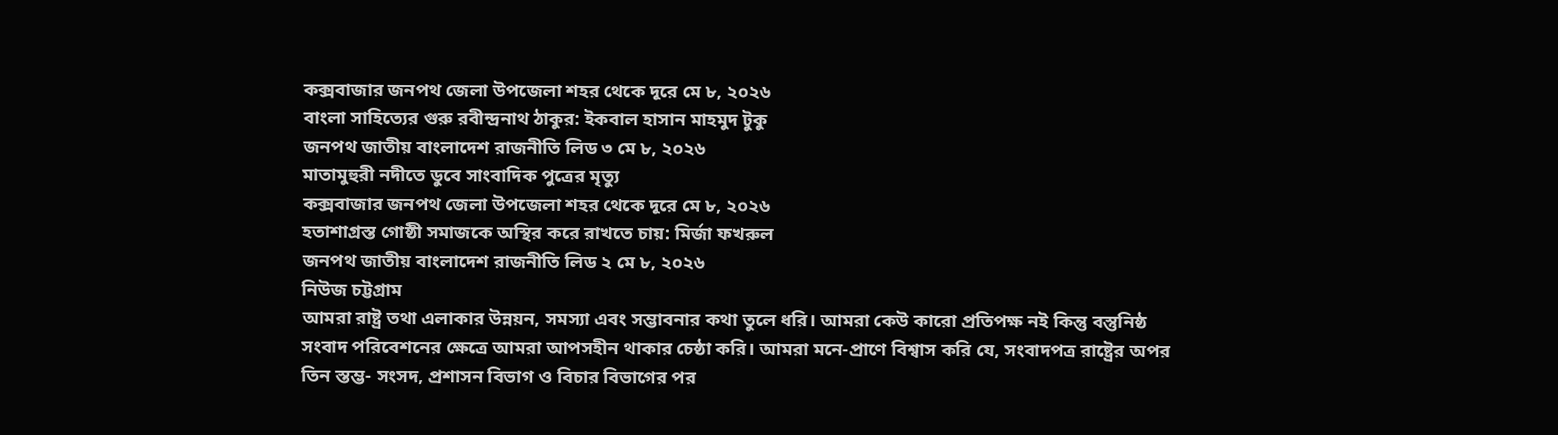কক্সবাজার জনপথ জেলা উপজেলা শহর থেকে দূরে মে ৮, ২০২৬
বাংলা সাহিত্যের গুরু রবীন্দ্রনাথ ঠাকুর: ইকবাল হাসান মাহমুদ টুকু
জনপথ জাতীয় বাংলাদেশ রাজনীতি লিড ৩ মে ৮, ২০২৬
মাতামুহুরী নদীতে ডুবে সাংবাদিক পুত্রের মৃত্যু
কক্সবাজার জনপথ জেলা উপজেলা শহর থেকে দূরে মে ৮, ২০২৬
হতাশাগ্রস্ত গোষ্ঠী সমাজকে অস্থির করে রাখতে চায়: মির্জা ফখরুল
জনপথ জাতীয় বাংলাদেশ রাজনীতি লিড ২ মে ৮, ২০২৬
নিউজ চট্টগ্রাম
আমরা রাষ্ট্র তথা এলাকার উন্নয়ন, সমস্যা এবং সম্ভাবনার কথা তুলে ধরি। আমরা কেউ কারো প্রতিপক্ষ নই কিন্তু বস্তুনিষ্ঠ সংবাদ পরিবেশনের ক্ষেত্রে আমরা আপসহীন থাকার চেষ্ঠা করি। আমরা মনে-প্রাণে বিশ্বাস করি যে, সংবাদপত্র রাষ্ট্রের অপর তিন স্তম্ভ- সংসদ, প্রশাসন বিভাগ ও বিচার বিভাগের পর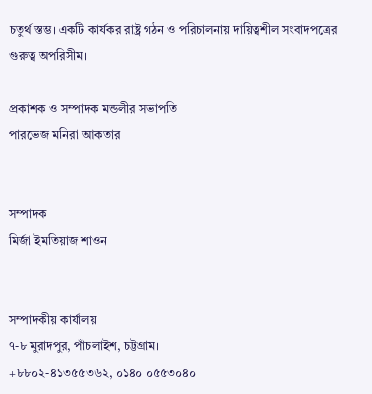চতুর্থ স্তম্ভ। একটি কার্যকর রাষ্ট্র গঠন ও পরিচালনায় দায়িত্বশীল সংবাদপত্রের গুরুত্ব অপরিসীম।

প্রকাশক ও সম্পাদক মন্ডলীর সভাপতি
পারভেজ মনিরা আকতার


সম্পাদক
মির্জা ইমতিয়াজ শাওন


সম্পাদকীয় কার্যালয়
৭-৮ মুরাদপুর, পাঁচলাইশ, চট্টগ্রাম।
+৮৮০২-৪১৩৫৫৩৬২, ০১৪০ ০৫৫৩০৪০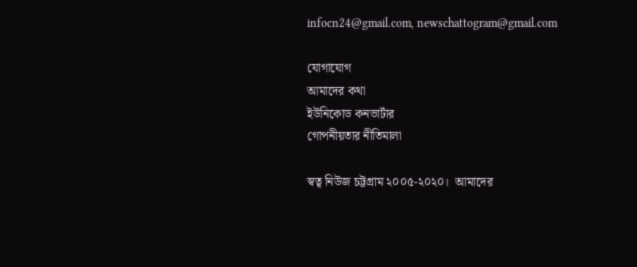infocn24@gmail.com, newschattogram@gmail.com

যোগাযোগ
আমাদের কথা
ইউনিকোড কনভার্টার
গোপনীয়তার নীতিমালা

স্বত্ব নিউজ চট্টগ্রাম ২০০৫-২০২০।  আমাদের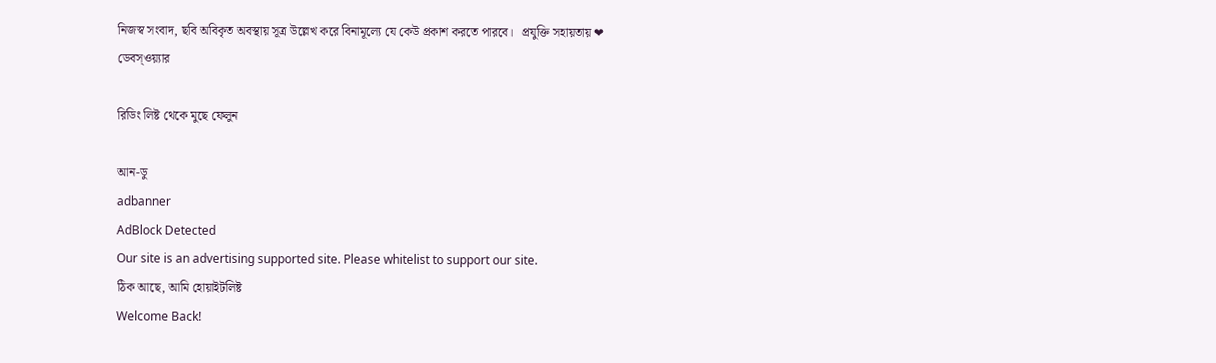নিজস্ব সংবাদ, ছবি অবিকৃত অবস্থায় সূত্র উল্লেখ করে বিনামূল্যে যে কেউ প্রকাশ করতে পারবে।   প্রযুক্তি সহায়তায় ❤ ডেবস্ওয়্যার

রিডিং লিষ্ট থেকে মুছে ফেলুন

আন-ডু
adbanner
AdBlock Detected
Our site is an advertising supported site. Please whitelist to support our site.
ঠিক আছে, আমি হোয়াইটলিষ্ট
Welcome Back!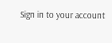Sign in to your account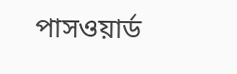পাসওয়ার্ড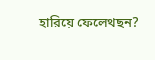হারিয়ে ফেলেথছন?